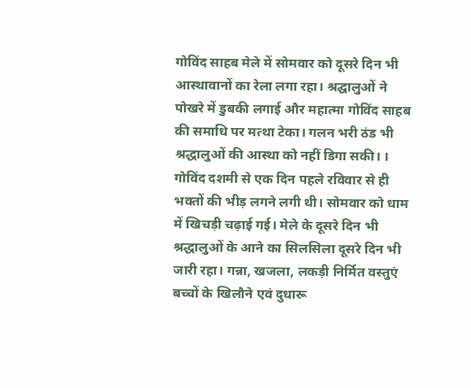गोविंद साहब मेले में सोमवार को दूसरे दिन भी आस्थावानों का रेला लगा रहा। श्रद्घालुओं ने पोखरे में डुबकी लगाई और महात्मा गोविंद साहब की समाधि पर मत्था टेका। गलन भरी ठंड भी श्रद्धालुओं की आस्था को नहीं डिगा सकी। ।
गोविंद दशमी से एक दिन पहले रविवार से ही भक्तों की भीड़ लगने लगी थी। सोमवार को धाम में खिचड़ी चढ़ाई गई। मेले के दूसरे दिन भी श्रद्धालुओं के आने का सिलसिला दूसरे दिन भी जारी रहा। गन्ना, खजला, लकड़ी निर्मित वस्तुएं बच्चों के खिलौने एवं दुधारू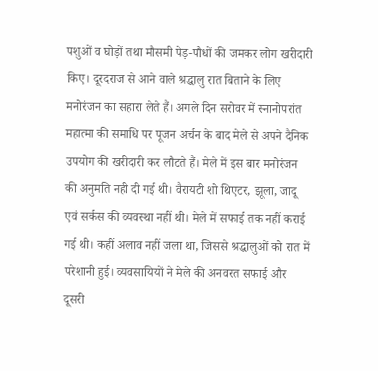पशुओं व घोड़ों तथा मौसमी पेड़-पौधों की जमकर लोग खरीदारी किए। दूरदराज से आने वाले श्रद्धालु रात बिताने के लिए मनोरंजन का सहारा लेते हैं। अगले दिन सरोवर में स्नानोपरांत महात्मा की समाधि पर पूजन अर्चन के बाद मेले से अपने दैनिक उपयोग की खरीदारी कर लौटते हैं। मेले में इस बार मनोरंजन की अनुमति नही दी गई थी। वैरायटी शो थिएटर, झूला, जादू एवं सर्कस की व्यवस्था नहीं थी। मेले में सफाई तक नहीं कराई गई थी। कहीं अलाव नहीं जला था, जिससे श्रद्धालुओं को रात में परेशानी हुई। व्यवसायियों ने मेले की अनवरत सफाई और दूसरी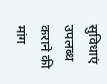सुविधाएं उपलब्ध कराने की मांग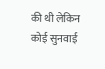की थी लेकिन कोई सुनवाई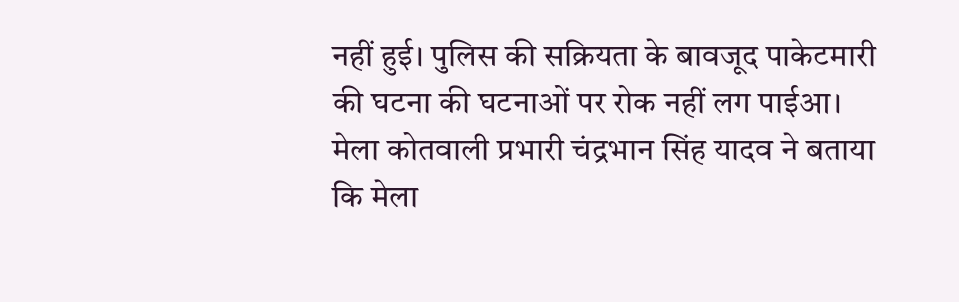नहीं हुई। पुलिस की सक्रियता के बावजूद पाकेटमारी की घटना की घटनाओं पर रोक नहीं लग पाईआ। मेला कोतवाली प्रभारी चंद्रभान सिंह यादव ने बताया कि मेला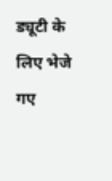ड्यूटी के लिए भेजे गए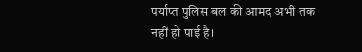पर्याप्त पुलिस बल की आमद अभी तक नहीं हो पाई है।